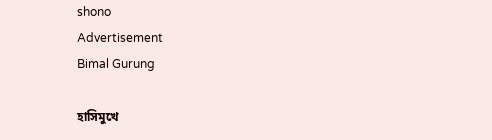shono
Advertisement
Bimal Gurung

হাসিমুখে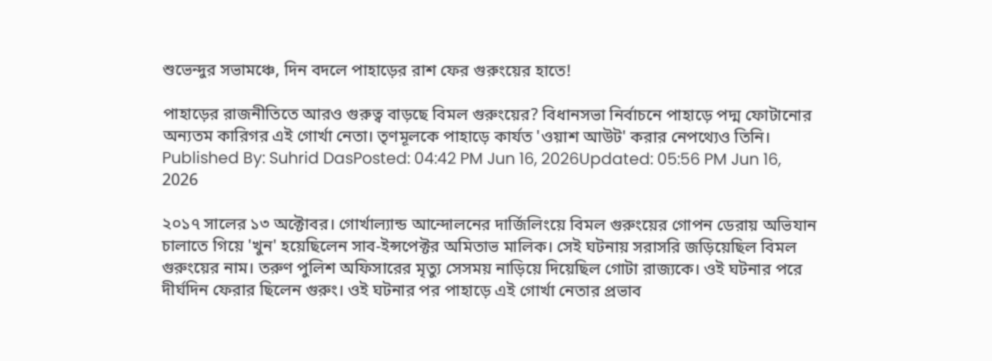শুভেন্দুর সভামঞ্চে, দিন বদলে পাহাড়ের রাশ ফের গুরুংয়ের হাতে!

পাহাড়ের রাজনীতিতে আরও গুরুত্ব বাড়ছে বিমল গুরুংয়ের? বিধানসভা নির্বাচনে পাহাড়ে পদ্ম ফোটানোর অন্যতম কারিগর এই গোর্খা নেতা। তৃণমূলকে পাহাড়ে কার্যত 'ওয়াশ আউট' করার নেপথ্যেও তিনি।
Published By: Suhrid DasPosted: 04:42 PM Jun 16, 2026Updated: 05:56 PM Jun 16, 2026

২০১৭ সালের ১৩ অক্টোবর। গোর্খাল্যান্ড আন্দোলনের দার্জিলিংয়ে বিমল গুরুংয়ের গোপন ডেরায় অভিযান চালাতে গিয়ে 'খুন' হয়েছিলেন সাব-ইন্সপেক্টর অমিতাভ মালিক। সেই ঘটনায় সরাসরি জড়িয়েছিল বিমল গুরুংয়ের নাম। তরুণ পুলিশ অফিসারের মৃত্যু সেসময় নাড়িয়ে দিয়েছিল গোটা রাজ্যকে। ওই ঘটনার পরে দীর্ঘদিন ফেরার ছিলেন গুরুং। ওই ঘটনার পর পাহাড়ে এই গোর্খা নেতার প্রভাব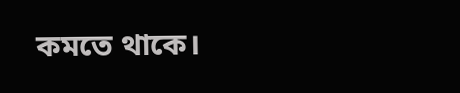কমতে থাকে।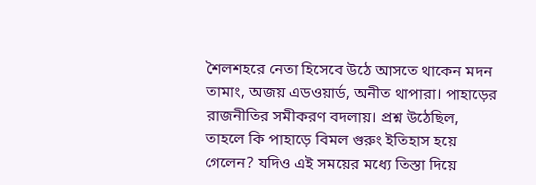শৈলশহরে নেতা হিসেবে উঠে আসতে থাকেন মদন তামাং, অজয় এডওয়ার্ড, অনীত থাপারা। পাহাড়ের রাজনীতির সমীকরণ বদলায়। প্রশ্ন উঠেছিল, তাহলে কি পাহাড়ে বিমল গুরুং ইতিহাস হয়ে গেলেন? যদিও এই সময়ের মধ্যে তিস্তা দিয়ে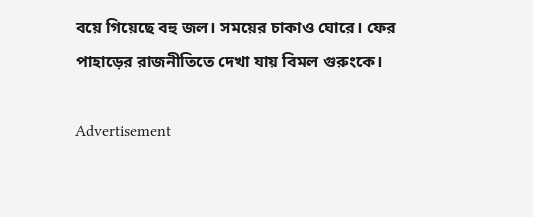বয়ে গিয়েছে বহু জল। সময়ের চাকাও ঘোরে। ফের পাহাড়ের রাজনীতিতে দেখা যায় বিমল গুরুংকে।

Advertisement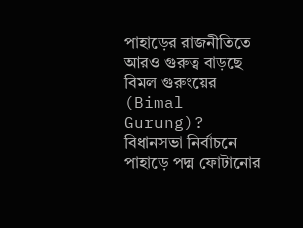পাহাড়ের রাজনীতিতে আরও গুরুত্ব বাড়ছে বিমল গুরুংয়ের (Bimal Gurung)? বিধানসভা নির্বাচনে পাহাড়ে পদ্ম ফোটানোর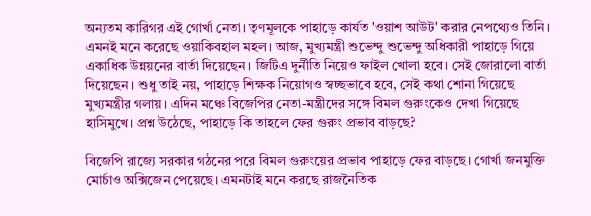অন্যতম কারিগর এই গোর্খা নেতা। তৃণমূলকে পাহাড়ে কার্যত 'ওয়াশ আউট' করার নেপথ্যেও তিনি। এমনই মনে করেছে ওয়াকিবহাল মহল। আজ, মুখ্যমন্ত্রী শুভেন্দু শুভেন্দু অধিকারী পাহাড়ে গিয়ে একাধিক উন্নয়নের বার্তা দিয়েছেন। জিটিএ দুর্নীতি নিয়েও ফাইল খোলা হবে। সেই জোরালো বার্তা দিয়েছেন। শুধু তাই নয়, পাহাড়ে শিক্ষক নিয়োগও স্বচ্ছভাবে হবে, সেই কথা শোনা গিয়েছে মুখ্যমন্ত্রীর গলায়। এদিন মঞ্চে বিজেপির নেতা-মন্ত্রীদের সঙ্গে বিমল গুরুংকেও দেখা গিয়েছে হাসিমুখে। প্রশ্ন উঠেছে, পাহাড়ে কি তাহলে ফের গুরুং প্রভাব বাড়ছে?

বিজেপি রাজ্যে সরকার গঠনের পরে বিমল গুরুংয়ের প্রভাব পাহাড়ে ফের বাড়ছে। গোর্খা জনমুক্তি মোর্চাও অক্সিজেন পেয়েছে। এমনটাই মনে করছে রাজনৈতিক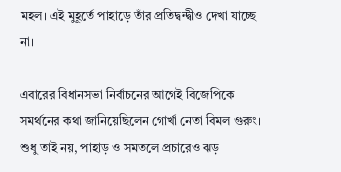মহল। এই মুহূর্তে পাহাড়ে তাঁর প্রতিদ্বন্দ্বীও দেখা যাচ্ছে না।

এবারের বিধানসভা নির্বাচনের আগেই বিজেপিকে সমর্থনের কথা জানিয়েছিলেন গোর্খা নেতা বিমল গুরুং। শুধু তাই নয়, পাহাড় ও সমতলে প্রচারেও ঝড়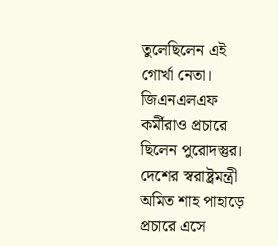তুলেছিলেন এই গোর্খা নেতা। জিএনএলএফ কর্মীরাও প্রচারে ছিলেন পুরোদস্তুর। দেশের স্বরাষ্ট্রমন্ত্রী অমিত শাহ পাহাড়ে প্রচারে এসে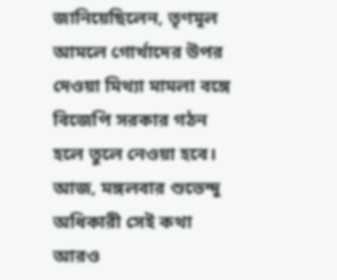জানিয়েছিলেন, তৃণমূল আমলে গোর্খাদের উপর দেওয়া মিথ্যা মামলা বঙ্গে বিজেপি সরকার গঠন হলে তুলে নেওয়া হবে। আজ, মঙ্গলবার শুভেন্দু অধিকারী সেই কথা আরও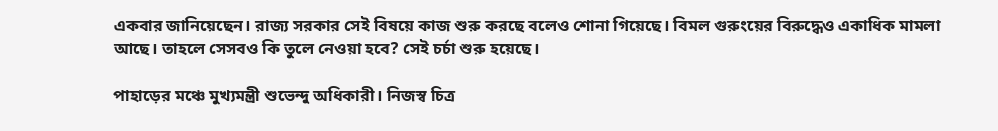একবার জানিয়েছেন। রাজ্য সরকার সেই বিষয়ে কাজ শুরু করছে বলেও শোনা গিয়েছে। বিমল গুরুংয়ের বিরুদ্ধেও একাধিক মামলা আছে। তাহলে সেসবও কি তুলে নেওয়া হবে? সেই চর্চা শুরু হয়েছে।

পাহাড়ের মঞ্চে মুখ্যমন্ত্রী শুভেন্দু অধিকারী। নিজস্ব চিত্র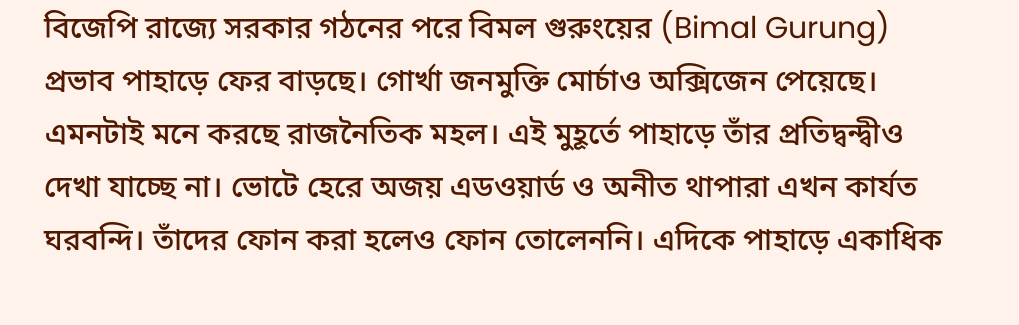বিজেপি রাজ্যে সরকার গঠনের পরে বিমল গুরুংয়ের (Bimal Gurung) প্রভাব পাহাড়ে ফের বাড়ছে। গোর্খা জনমুক্তি মোর্চাও অক্সিজেন পেয়েছে। এমনটাই মনে করছে রাজনৈতিক মহল। এই মুহূর্তে পাহাড়ে তাঁর প্রতিদ্বন্দ্বীও দেখা যাচ্ছে না। ভোটে হেরে অজয় এডওয়ার্ড ও অনীত থাপারা এখন কার্যত ঘরবন্দি। তাঁদের ফোন করা হলেও ফোন তোলেননি। এদিকে পাহাড়ে একাধিক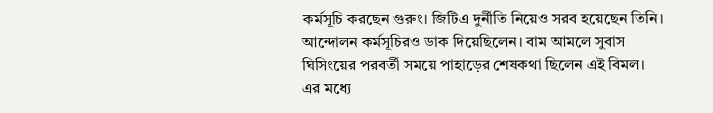কর্মসূচি করছেন গুরুং। জিটিএ দুর্নীতি নিয়েও সরব হয়েছেন তিনি। আন্দোলন কর্মসূচিরও ডাক দিয়েছিলেন। বাম আমলে সুবাস ঘিসিংয়ের পরবর্তী সময়ে পাহাড়ের শেষকথা ছিলেন এই বিমল। এর মধ্যে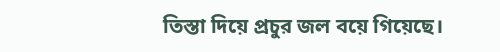তিস্তা দিয়ে প্রচুর জল বয়ে গিয়েছে।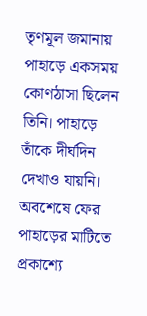তৃণমূল জমানায় পাহাড়ে একসময় কোণঠাসা ছিলেন তিনি। পাহাড়ে তাঁকে দীর্ঘদিন দেখাও যায়নি। অবশেষে ফের পাহাড়ের মাটিতে প্রকাশ্যে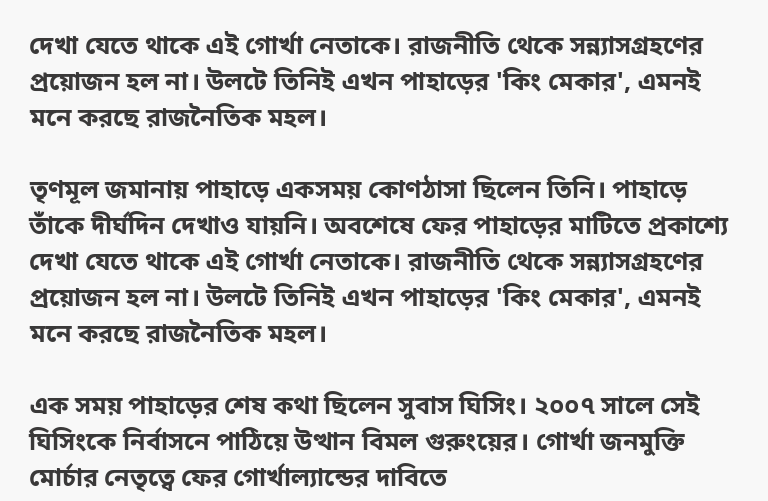দেখা যেতে থাকে এই গোর্খা নেতাকে। রাজনীতি থেকে সন্ন্যাসগ্রহণের প্রয়োজন হল না। উলটে তিনিই এখন পাহাড়ের 'কিং মেকার', এমনই মনে করছে রাজনৈতিক মহল।

তৃণমূল জমানায় পাহাড়ে একসময় কোণঠাসা ছিলেন তিনি। পাহাড়ে তাঁকে দীর্ঘদিন দেখাও যায়নি। অবশেষে ফের পাহাড়ের মাটিতে প্রকাশ্যে দেখা যেতে থাকে এই গোর্খা নেতাকে। রাজনীতি থেকে সন্ন্যাসগ্রহণের প্রয়োজন হল না। উলটে তিনিই এখন পাহাড়ের 'কিং মেকার', এমনই মনে করছে রাজনৈতিক মহল।

এক সময় পাহাড়ের শেষ কথা ছিলেন সুবাস ঘিসিং। ২০০৭ সালে সেই ঘিসিংকে নির্বাসনে পাঠিয়ে উত্থান বিমল গুরুংয়ের। গোর্খা জনমুক্তি মোর্চার নেতৃত্বে ফের গোর্খাল্যান্ডের দাবিতে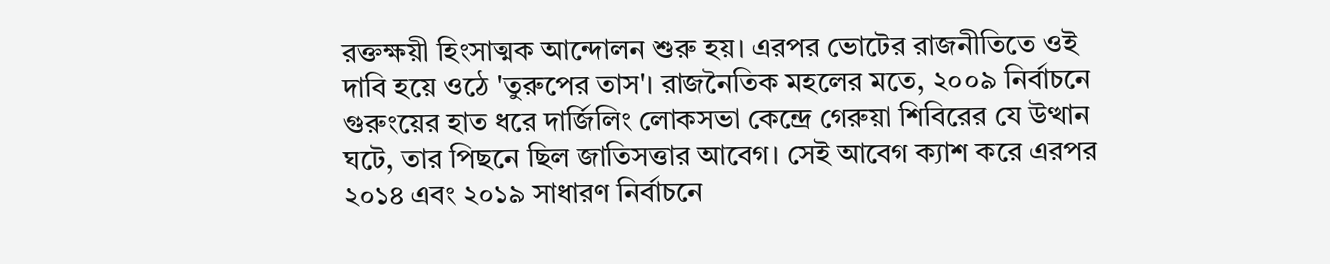রক্তক্ষয়ী হিংসাত্মক আন্দোলন শুরু হয়। এরপর ভোটের রাজনীতিতে ওই দাবি হয়ে ওঠে 'তুরুপের তাস'। রাজনৈতিক মহলের মতে, ২০০৯ নির্বাচনে গুরুংয়ের হাত ধরে দার্জিলিং লোকসভা কেন্দ্রে গেরুয়া শিবিরের যে উত্থান ঘটে, তার পিছনে ছিল জাতিসত্তার আবেগ। সেই আবেগ ক্যাশ করে এরপর ২০১৪ এবং ২০১৯ সাধারণ নির্বাচনে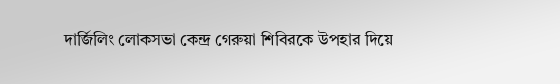দার্জিলিং লোকসভা কেন্দ্র গেরুয়া শিবিরকে উপহার দিয়ে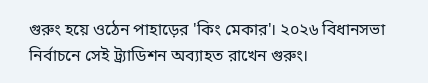গুরুং হয়ে ওঠেন পাহাড়ের 'কিং মেকার'। ২০২৬ বিধানসভা নির্বাচনে সেই ট্র্যাডিশন অব্যাহত রাখেন গুরুং।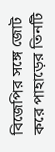বিজেপির সঙ্গে জোট করে পাহাড়ের তিনটি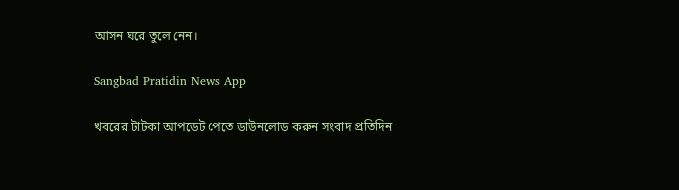আসন ঘরে তুলে নেন।

Sangbad Pratidin News App

খবরের টাটকা আপডেট পেতে ডাউনলোড করুন সংবাদ প্রতিদিন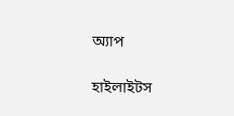অ্যাপ

হাইলাইটস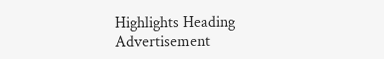Highlights Heading
Advertisement